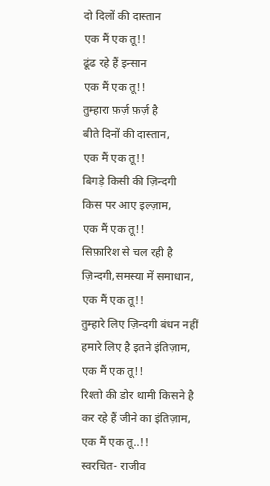दो दिलों की दास्तान
एक मैं एक तू!!
ढूंढ रहे हैं इन्सान
एक मैं एक तू!!
तुम्हारा फ़र्ज़ फ़र्ज़ है
बीते दिनों की दास्तान,
एक मैं एक तू!!
बिगड़े किसी की ज़िन्दगी
किस पर आए इल्ज़ाम,
एक मैं एक तू!!
सिफ़ारिश से चल रही है
ज़िन्दगी,समस्या में समाधान,
एक मैं एक तू!!
तुम्हारे लिए ज़िन्दगी बंधन नहीं
हमारे लिए है इतने इंतिज़ाम,
एक मैं एक तू!!
रिश्तो की डोर थामी किसने है
कर रहे हैं जीने का इंतिज़ाम,
एक मैं एक तू..!!
स्वरचित- राजीव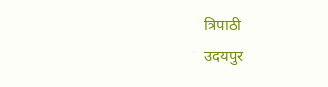त्रिपाठी
उदयपुर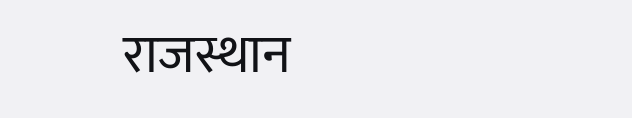राजस्थान